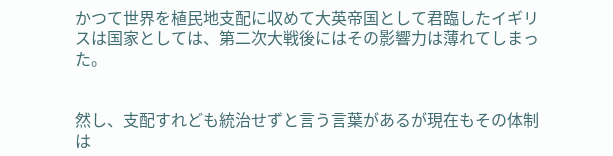かつて世界を植民地支配に収めて大英帝国として君臨したイギリスは国家としては、第二次大戦後にはその影響力は薄れてしまった。


然し、支配すれども統治せずと言う言葉があるが現在もその体制は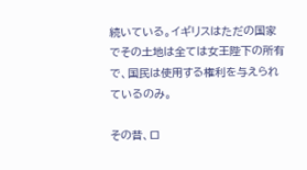続いている。イギリスはただの国家でその土地は全ては女王陛下の所有で、国民は使用する権利を与えられているのみ。

その昔、ロ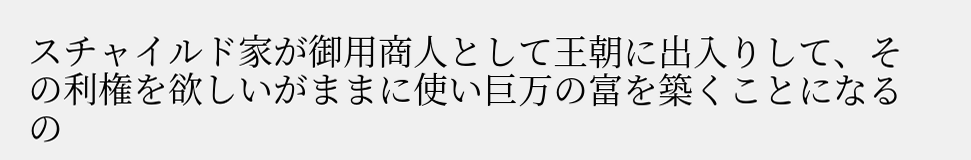スチャイルド家が御用商人として王朝に出入りして、その利権を欲しいがままに使い巨万の富を築くことになるの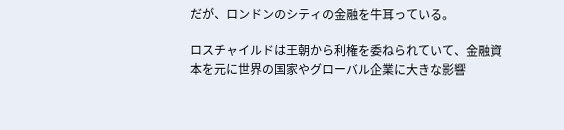だが、ロンドンのシティの金融を牛耳っている。

ロスチャイルドは王朝から利権を委ねられていて、金融資本を元に世界の国家やグローバル企業に大きな影響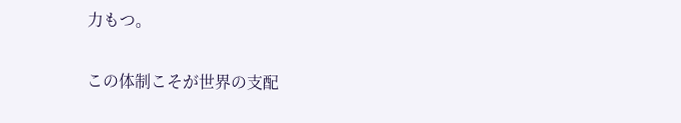力もつ。

この体制こそが世界の支配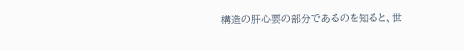構造の肝心要の部分であるのを知ると、世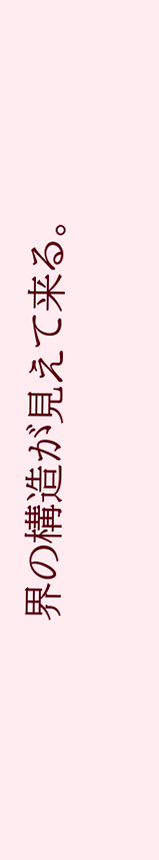界の構造が見えて来る。